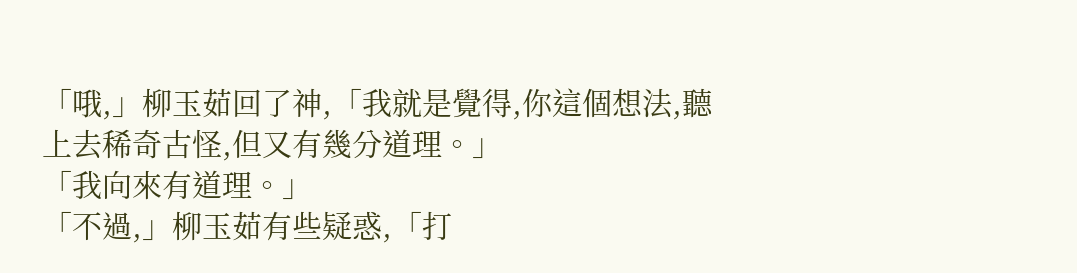「哦,」柳玉茹回了神,「我就是覺得,你這個想法,聽上去稀奇古怪,但又有幾分道理。」
「我向來有道理。」
「不過,」柳玉茹有些疑惑,「打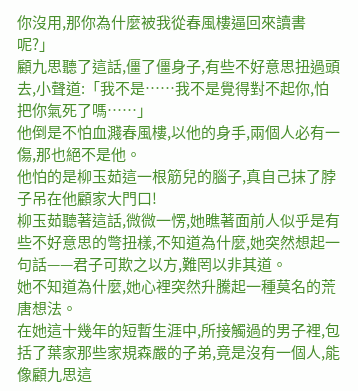你沒用,那你為什麼被我從春風樓逼回來讀書呢?」
顧九思聽了這話,僵了僵身子,有些不好意思扭過頭去,小聲道:「我不是……我不是覺得對不起你,怕把你氣死了嗎……」
他倒是不怕血濺春風樓,以他的身手,兩個人必有一傷,那也絕不是他。
他怕的是柳玉茹這一根筋兒的腦子,真自己抹了脖子吊在他顧家大門口!
柳玉茹聽著這話,微微一愣,她瞧著面前人似乎是有些不好意思的彆扭樣,不知道為什麼,她突然想起一句話——君子可欺之以方,難罔以非其道。
她不知道為什麼,她心裡突然升騰起一種莫名的荒唐想法。
在她這十幾年的短暫生涯中,所接觸過的男子裡,包括了葉家那些家規森嚴的子弟,竟是沒有一個人,能像顧九思這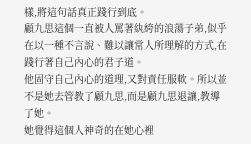樣,將這句話真正踐行到底。
顧九思這個一直被人罵著紈絝的浪蕩子弟,似乎在以一種不言說、難以讓常人所理解的方式,在踐行著自己內心的君子道。
他固守自己內心的道理,又對責任服軟。所以並不是她去管教了顧九思,而是顧九思退讓,教導了她。
她覺得這個人神奇的在她心裡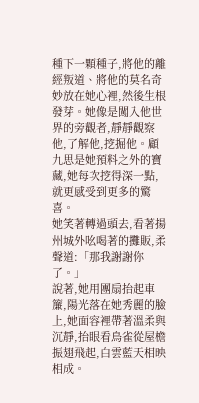種下一顆種子,將他的離經叛道、將他的莫名奇妙放在她心裡,然後生根發芽。她像是闖入他世界的旁觀者,靜靜觀察他,了解他,挖掘他。顧九思是她預料之外的寶藏,她每次挖得深一點,就更感受到更多的驚喜。
她笑著轉過頭去,看著揚州城外吆喝著的攤販,柔聲道:「那我謝謝你了。」
說著,她用團扇抬起車簾,陽光落在她秀麗的臉上,她面容裡帶著溫柔與沉靜,抬眼看鳥雀從屋檐振翅飛起,白雲藍天相映相成。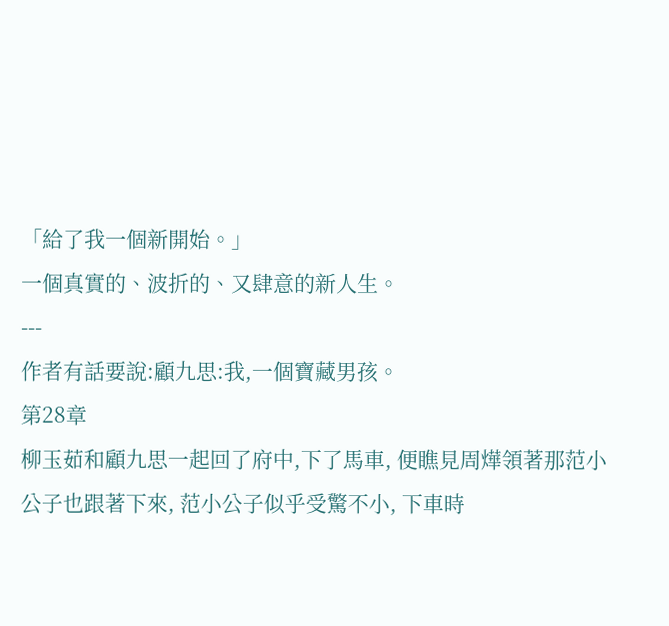「給了我一個新開始。」
一個真實的、波折的、又肆意的新人生。
---
作者有話要說:顧九思:我,一個寶藏男孩。
第28章
柳玉茹和顧九思一起回了府中,下了馬車, 便瞧見周燁領著那范小公子也跟著下來, 范小公子似乎受驚不小, 下車時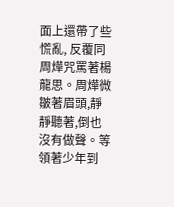面上還帶了些慌亂, 反覆同周燁咒罵著楊龍思。周燁微皺著眉頭,靜靜聽著,倒也沒有做聲。等領著少年到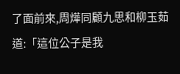了面前來,周燁同顧九思和柳玉茹道:「這位公子是我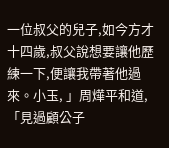一位叔父的兒子,如今方才十四歲,叔父說想要讓他歷練一下,便讓我帶著他過來。小玉, 」周燁平和道, 「見過顧公子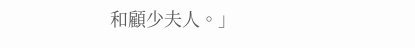和顧少夫人。」